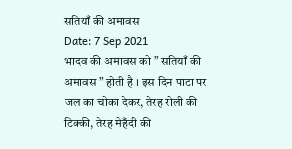सतियाँ की अमावस
Date: 7 Sep 2021
भादव की अमावस को ” सतियाँ की अमावस ” होती है । इस दिन पाटा पर जल का चोका देकर, तेरह रोली की टिक्की, तेरह मेहँदी की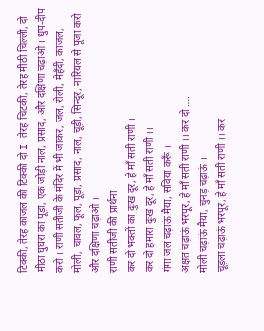टिक्की, तेरह काजल की टिक्की दो I तेरह चिटकी, तेरह मीठी चिल्ली, दो मीठा घुघरा का पूड़ा, एक जोड़ी नाल, प्रसाद, और दक्षिणा चढ़ाओ । धुप-दीप करो । राणी सतीजी के मंदिर में भी जाकर, जल, रोली, मेहँदी, काजल, मोली, चावल, फूल, पूड़ा, प्रसाद, नाल, चूड़ी, सिन्दूर, नारियल से पूजा करो और दक्षिणा चढ़ाओ ।
राणी सतीजी की प्रार्थना
कर दो भक्तों का दुःख दूर, हे माँ सती राणी ।
कर दो हमारा दुःख दूर, हे माँ सती राणी ।।
गंगा जल चढ़ाऊं मैया, सविया करूँ ।
अक्षत चढ़ाऊं भरपूर, हे माँ सती राणी ।। कर दो ….
मोली चढ़ाऊं मैया, चुनड़ चढ़ाऊं ।
चूड़ला चढ़ाऊं भरपूर, हे माँ सती राणी ।। कर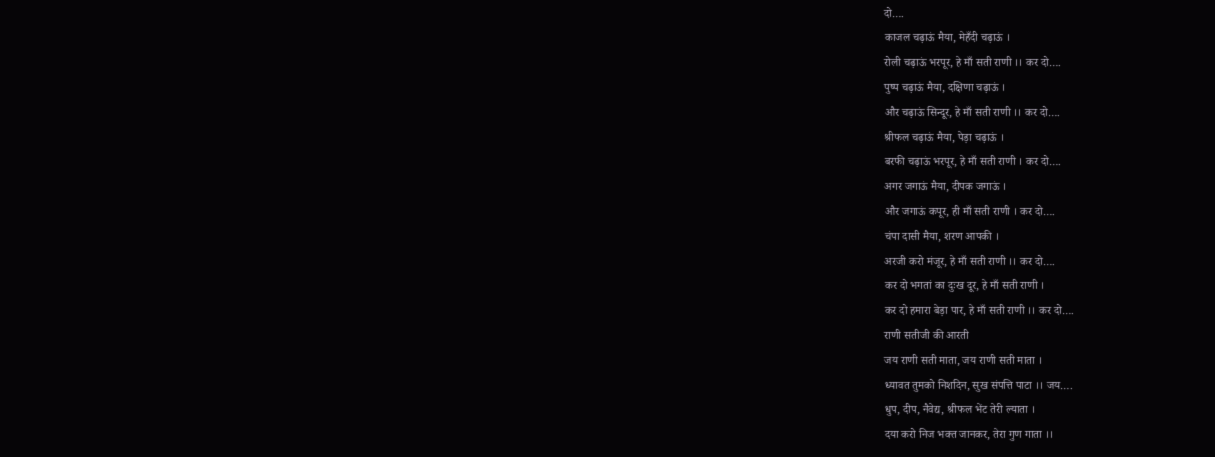दो….
काजल चढ़ाऊं मैया, मेहँदी चढ़ाऊं ।
रोली चढ़ाऊं भरपूर, हे माँ सती राणी ।। कर दो….
पुष्प चढ़ाऊं मैया, दक्षिणा चढ़ाऊं ।
और चढ़ाऊं सिन्दूर, हे माँ सती राणी ।। कर दो….
श्रीफल चढ़ाऊं मैया, पेड़ा चढ़ाऊं ।
बरफी चढ़ाऊं भरपूर, हे माँ सती राणी । कर दो….
अगर जगाऊं मैया, दीपक जगाऊं ।
और जगाऊं कपूर, ही माँ सती राणी । कर दो….
चंपा दासी मैया, शरण आपकी ।
अरजी करो मंजूर, हे माँ सती राणी ।। कर दो….
कर दो भगतां का दुःख दूर, हे माँ सती राणी ।
कर दो हमारा बेड़ा पार, हे माँ सती राणी ।। कर दो….
राणी सतीजी की आरती
जय राणी सती माता, जय राणी सती माता ।
ध्यावत तुमको निशदिन, सुख संपत्ति पाटा ।। जय….
धुप, दीप, नैवेद्य, श्रीफल भेंट तेरी ल्याता ।
दया करो निज भक्त जानकर, तेरा गुण गाता ।।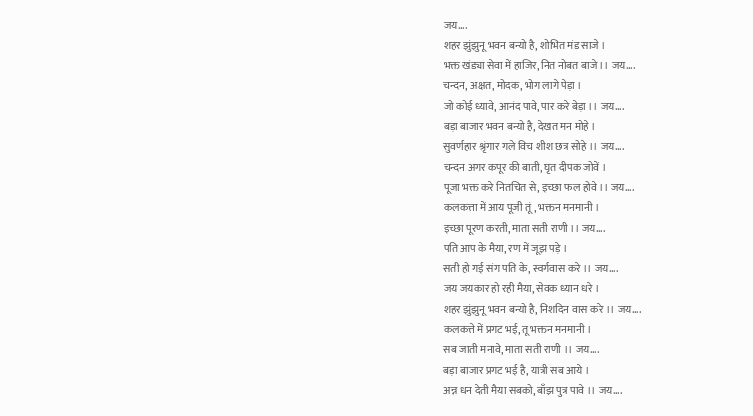जय….
शहर झुंझुनू भवन बन्यो है, शोभित मंड साजे ।
भक्त खंड्या सेवा में हाजिर, नित नोबत बाजे ।। जय….
चन्दन, अक्षत, मोदक, भोग लागे पेड़ा ।
जो कोई ध्यावे, आनंद पावे, पार करे बेड़ा ।। जय….
बड़ा बाजार भवन बन्यो है, देखत मन मोहे ।
सुवर्णहार श्रृंगार गले विच शीश छत्र सोहे ।। जय….
चन्दन अगर कपूर की बाती, घृत दीपक जोवें ।
पूजा भक्त करे नितचित से, इच्छा फल होवे ।। जय….
कलकत्ता में आय पूजी तूं, भक्तन मनमानी ।
इच्छा पूरण करती, माता सती राणी ।। जय….
पति आप के मैया, रण में जूझ पड़े ।
सती हो गई संग पति के, स्वर्गवास करे ।। जय….
जय जयकार हो रही मैया, सेवक ध्यान धरे ।
शहर झुंझुनू भवन बन्यो है, निशदिन वास करे ।। जय….
कलकत्ते में प्रगट भई, तू भक्तन मनमानी ।
सब जाती मनावे, माता सती राणी ।। जय….
बड़ा बाजार प्रगट भई है, यात्री सब आये ।
अन्न धन देती मैया सबको, बाँझ पुत्र पावे ।। जय….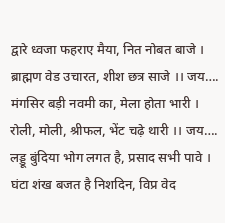द्वारे ध्वजा फहराए मैया, नित नोबत बाजे ।
ब्राह्मण वेड उचारत, शीश छत्र साजे ।। जय….
मंगसिर बड़ी नवमी का, मेला होता भारी ।
रोली, मोली, श्रीफल, भेंट चढ़े थारी ।। जय….
लड्डू बुंदिया भोग लगत है, प्रसाद सभी पावे ।
घंटा शंख बजत है निशदिन, विप्र वेद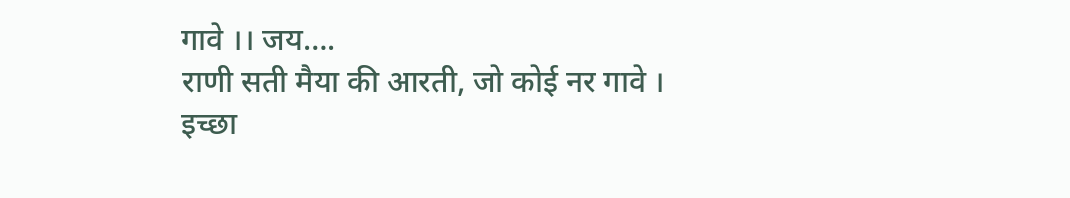गावे ।। जय….
राणी सती मैया की आरती, जो कोई नर गावे ।
इच्छा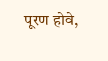पूरण होवे,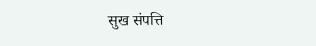सुख संपत्ति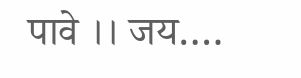पावे ।। जय….